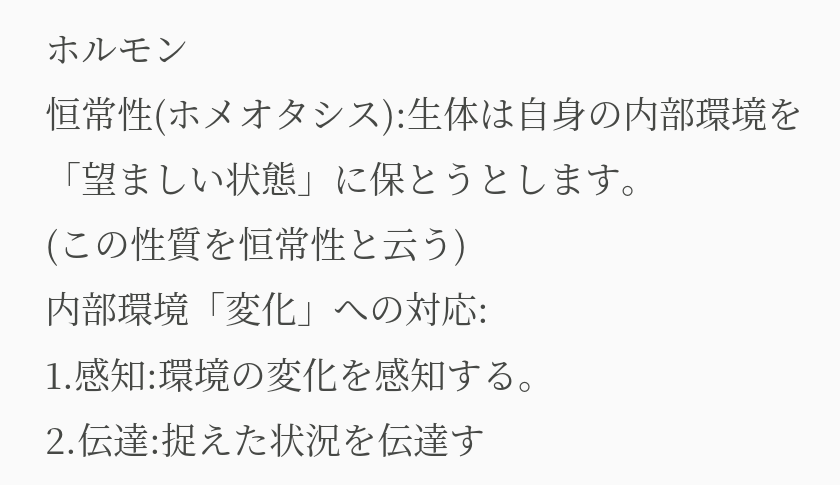ホルモン
恒常性(ホメオタシス):生体は自身の内部環境を「望ましい状態」に保とうとします。
(この性質を恒常性と云う)
内部環境「変化」への対応:
1.感知:環境の変化を感知する。
2.伝達:捉えた状況を伝達す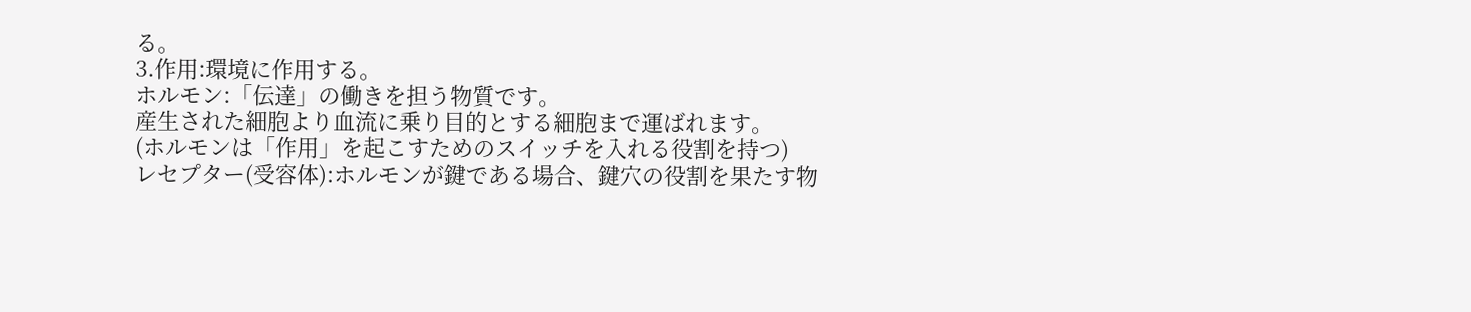る。
3.作用:環境に作用する。
ホルモン:「伝達」の働きを担う物質です。
産生された細胞より血流に乗り目的とする細胞まで運ばれます。
(ホルモンは「作用」を起こすためのスイッチを入れる役割を持つ)
レセプター(受容体):ホルモンが鍵である場合、鍵穴の役割を果たす物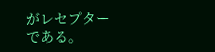がレセプターである。